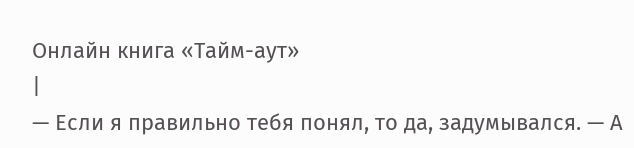Онлайн книга «Тайм-аут»
|
— Если я правильно тебя понял, то да, задумывался. — А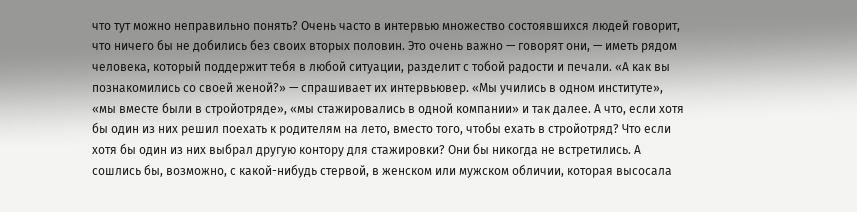что тут можно неправильно понять? Очень часто в интервью множество состоявшихся людей говорит, что ничего бы не добились без своих вторых половин. Это очень важно — говорят они, — иметь рядом человека, который поддержит тебя в любой ситуации, разделит с тобой радости и печали. «А как вы познакомились со своей женой?» — спрашивает их интервьювер. «Мы учились в одном институте», «мы вместе были в стройотряде», «мы стажировались в одной компании» и так далее. А что, если хотя бы один из них решил поехать к родителям на лето, вместо того, чтобы ехать в стройотряд? Что если хотя бы один из них выбрал другую контору для стажировки? Они бы никогда не встретились. А сошлись бы, возможно, с какой-нибудь стервой, в женском или мужском обличии, которая высосала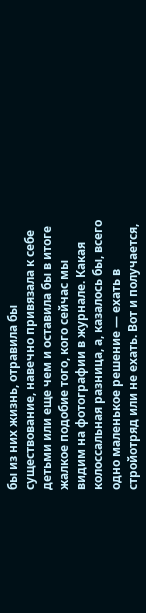бы из них жизнь, отравила бы существование, навечно привязала к себе детьми или еще чем и оставила бы в итоге жалкое подобие того, кого сейчас мы видим на фотографии в журнале. Какая колоссальная разница, а, казалось бы, всего одно маленькое решение — ехать в стройотряд или не ехать. Вот и получается,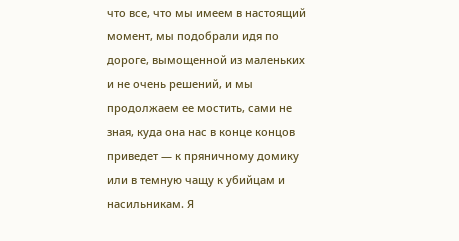что все, что мы имеем в настоящий момент, мы подобрали идя по дороге, вымощенной из маленьких и не очень решений, и мы продолжаем ее мостить, сами не зная, куда она нас в конце концов приведет — к пряничному домику или в темную чащу к убийцам и насильникам. Я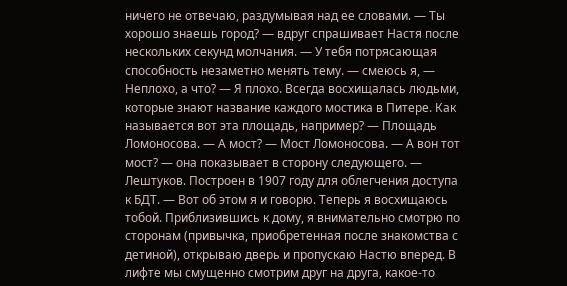ничего не отвечаю, раздумывая над ее словами. — Ты хорошо знаешь город? — вдруг спрашивает Настя после нескольких секунд молчания. — У тебя потрясающая способность незаметно менять тему. — смеюсь я, — Неплохо, а что? — Я плохо. Всегда восхищалась людьми, которые знают название каждого мостика в Питере. Как называется вот эта площадь, например? — Площадь Ломоносова. — А мост? — Мост Ломоносова. — А вон тот мост? — она показывает в сторону следующего. — Лештуков. Построен в 1907 году для облегчения доступа к БДТ. — Вот об этом я и говорю. Теперь я восхищаюсь тобой. Приблизившись к дому, я внимательно смотрю по сторонам (привычка, приобретенная после знакомства с детиной), открываю дверь и пропускаю Настю вперед. В лифте мы смущенно смотрим друг на друга, какое-то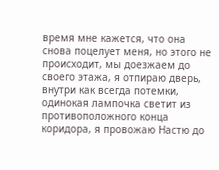время мне кажется, что она снова поцелует меня, но этого не происходит, мы доезжаем до своего этажа, я отпираю дверь, внутри как всегда потемки, одинокая лампочка светит из противоположного конца коридора, я провожаю Настю до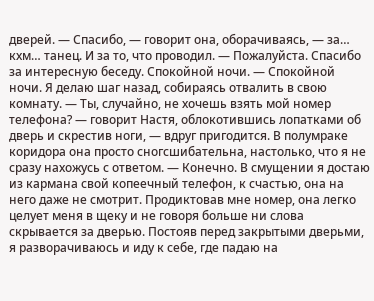дверей. — Спасибо, — говорит она, оборачиваясь, — за… кхм… танец. И за то, что проводил. — Пожалуйста. Спасибо за интересную беседу. Спокойной ночи. — Спокойной ночи. Я делаю шаг назад, собираясь отвалить в свою комнату. — Ты, случайно, не хочешь взять мой номер телефона? — говорит Настя, облокотившись лопатками об дверь и скрестив ноги, — вдруг пригодится. В полумраке коридора она просто сногсшибательна, настолько, что я не сразу нахожусь с ответом. — Конечно. В смущении я достаю из кармана свой копеечный телефон, к счастью, она на него даже не смотрит. Продиктовав мне номер, она легко целует меня в щеку и не говоря больше ни слова скрывается за дверью. Постояв перед закрытыми дверьми, я разворачиваюсь и иду к себе, где падаю на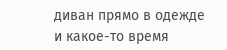диван прямо в одежде и какое-то время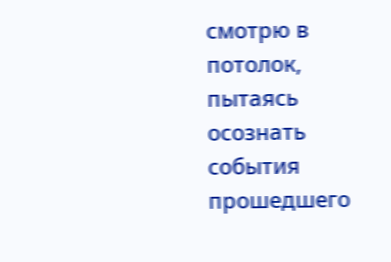смотрю в потолок, пытаясь осознать события прошедшего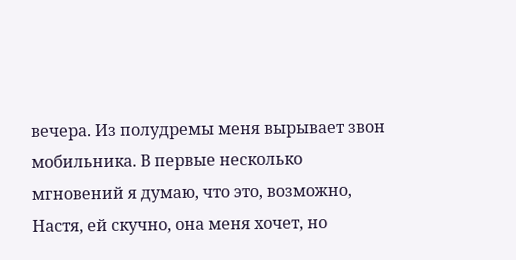вечера. Из полудремы меня вырывает звон мобильника. В первые несколько мгновений я думаю, что это, возможно, Настя, ей скучно, она меня хочет, но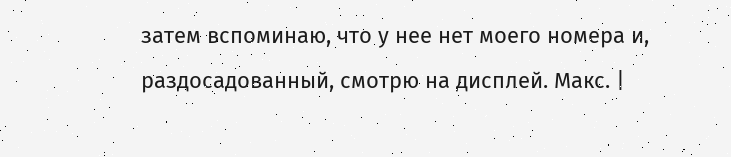затем вспоминаю, что у нее нет моего номера и, раздосадованный, смотрю на дисплей. Макс. |